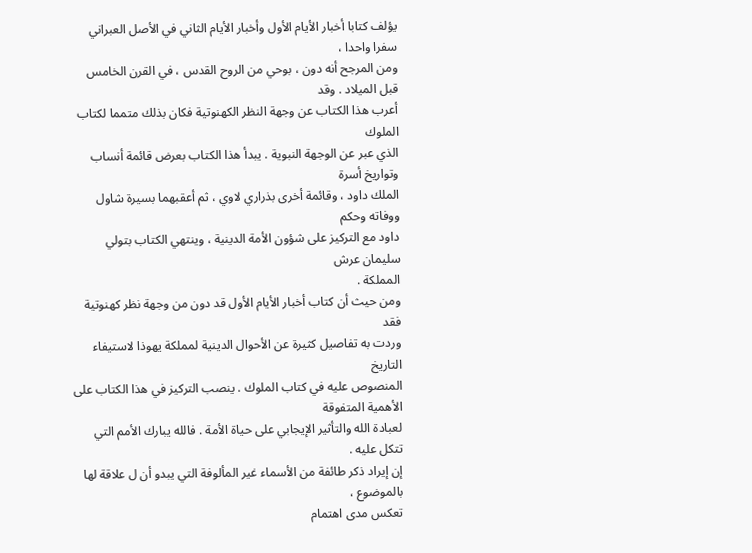يؤلف كتابا أخبار الأيام الأول وأخبار الأيام الثاني في الأصل العبراني سفرا واحدا ،
ومن المرجح أنه دون ، بوحي من الروح القدس ، في القرن الخامس قبل الميلاد . وقد
أعرب هذا الكتاب عن وجهة النظر الكهنوتية فكان بذلك متمما لكتاب الملوك
الذي عبر عن الوجهة النبوية . يبدأ هذا الكتاب بعرض قائمة أنساب وتواريخ أسرة
الملك داود ، وقائمة أخرى بذراري لاوي ، ثم أعقبهما بسيرة شاول ووفاته وحكم
داود مع التركيز على شؤون الأمة الدينية ، وينتهي الكتاب بتولي سليمان عرش
المملكة .
ومن حيث أن كتاب أخبار الأيام الأول قد دون من وجهة نظر كهنوتية فقد
وردت به تفاصيل كثيرة عن الأحوال الدينية لمملكة يهوذا لاستيفاء التاريخ
المنصوص عليه في كتاب الملوك . ينصب التركيز في هذا الكتاب على الأهمية المتفوقة
لعبادة الله والتأثير الإيجابي على حياة الأمة . فالله يبارك الأمم التي تتكل عليه .
إن إيراد ذكر طائفة من الأسماء غير المألوفة التي يبدو أن ل علاقة لها بالموضوع ،
تعكس مدى اهتمام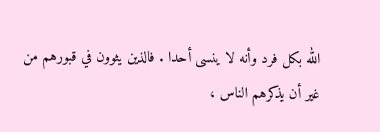الله بكل فرد وأنه لا ينسى أحدا . فالذين يثوون في قبورهم من
غير أن يذكرهم الناس ،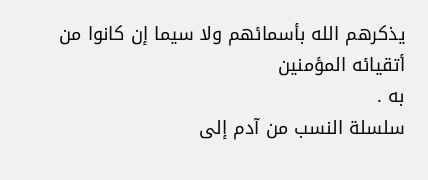يذكرهم الله بأسمائهم ولا سيما إن كانوا من أتقيائه المؤمنين
به .
سلسلة النسب من آدم إلى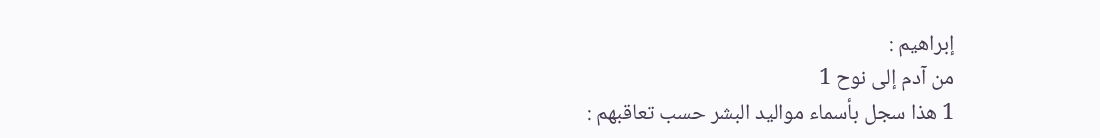إبراهيم :
من آدم إلى نوح 1
1 هذا سجل بأسماء مواليد البشر حسب تعاقبهم :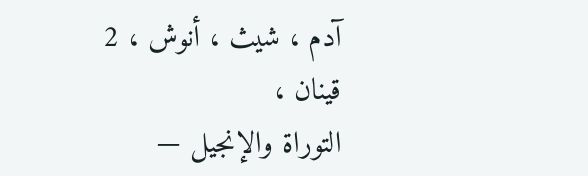آدم ، شيث ، أنوش ، 2 قينان ،
التوراة والإنجيل —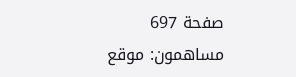صفحة 697
مساهمون: موقع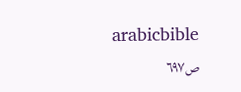arabicbible
ص٦٩٧